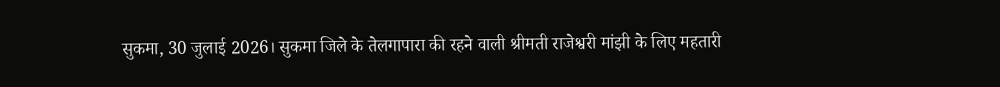सुकमा, 30 जुलाई 2026। सुकमा जिले के तेलगापारा की रहने वाली श्रीमती राजेश्वरी मांझी के लिए महतारी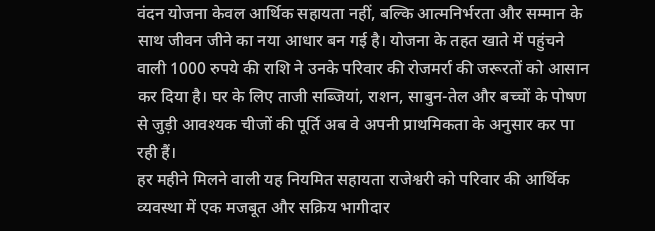वंदन योजना केवल आर्थिक सहायता नहीं, बल्कि आत्मनिर्भरता और सम्मान के साथ जीवन जीने का नया आधार बन गई है। योजना के तहत खाते में पहुंचने वाली 1000 रुपये की राशि ने उनके परिवार की रोजमर्रा की जरूरतों को आसान कर दिया है। घर के लिए ताजी सब्जियां, राशन, साबुन-तेल और बच्चों के पोषण से जुड़ी आवश्यक चीजों की पूर्ति अब वे अपनी प्राथमिकता के अनुसार कर पा रही हैं।
हर महीने मिलने वाली यह नियमित सहायता राजेश्वरी को परिवार की आर्थिक व्यवस्था में एक मजबूत और सक्रिय भागीदार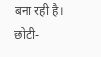बना रही है। छोटी-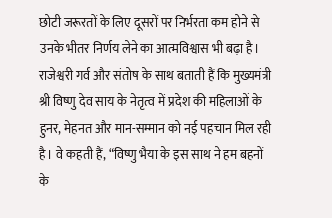छोटी जरूरतों के लिए दूसरों पर निर्भरता कम होने से उनके भीतर निर्णय लेने का आत्मविश्वास भी बढ़ा है।
राजेश्वरी गर्व और संतोष के साथ बताती हैं कि मुख्यमंत्री श्री विष्णु देव साय के नेतृत्व में प्रदेश की महिलाओं के हुनर, मेहनत और मान-सम्मान को नई पहचान मिल रही है। वे कहती हैं, “विष्णु भैया के इस साथ ने हम बहनों के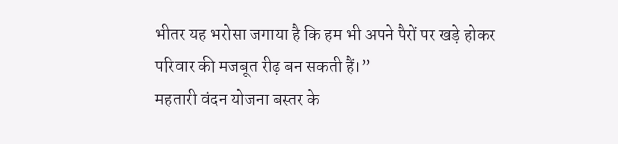भीतर यह भरोसा जगाया है कि हम भी अपने पैरों पर खड़े होकर परिवार की मजबूत रीढ़ बन सकती हैं।”
महतारी वंदन योजना बस्तर के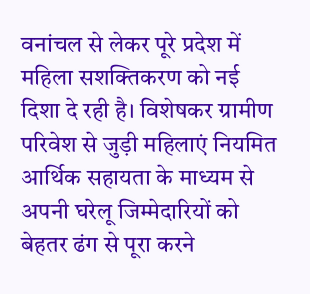वनांचल से लेकर पूरे प्रदेश में महिला सशक्तिकरण को नई दिशा दे रही है। विशेषकर ग्रामीण परिवेश से जुड़ी महिलाएं नियमित आर्थिक सहायता के माध्यम से अपनी घरेलू जिम्मेदारियों को बेहतर ढंग से पूरा करने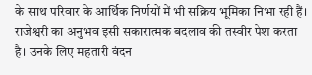के साथ परिवार के आर्थिक निर्णयों में भी सक्रिय भूमिका निभा रही हैं।
राजेश्वरी का अनुभव इसी सकारात्मक बदलाव की तस्वीर पेश करता है। उनके लिए महतारी वंदन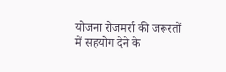योजना रोजमर्रा की जरूरतों में सहयोग देने के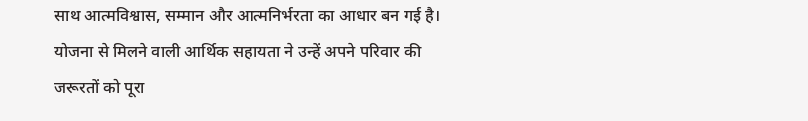साथ आत्मविश्वास, सम्मान और आत्मनिर्भरता का आधार बन गई है। योजना से मिलने वाली आर्थिक सहायता ने उन्हें अपने परिवार की जरूरतों को पूरा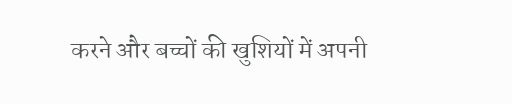करने और बच्चों की खुशियों में अपनी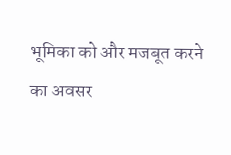भूमिका को और मजबूत करने का अवसर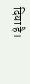दिया है।